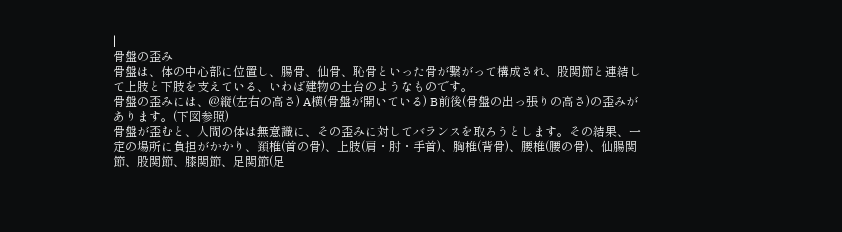|
骨盤の歪み
骨盤は、体の中心部に位置し、腸骨、仙骨、恥骨といった骨が繋がって構成され、股関節と連結して上肢と下肢を支えている、いわば建物の土台のようなものです。
骨盤の歪みには、@縦(左右の高さ) A横(骨盤が開いている) B前後(骨盤の出っ張りの高さ)の歪みがあります。(下図参照)
骨盤が歪むと、人間の体は無意識に、その歪みに対してバランスを取ろうとします。その結果、一定の場所に負担がかかり、頚椎(首の骨)、上肢(肩・肘・手首)、胸椎(背骨)、腰椎(腰の骨)、仙腸関節、股関節、膝関節、足関節(足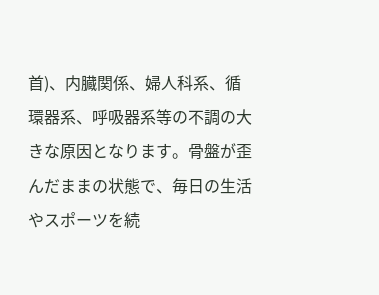首)、内臓関係、婦人科系、循環器系、呼吸器系等の不調の大きな原因となります。骨盤が歪んだままの状態で、毎日の生活やスポーツを続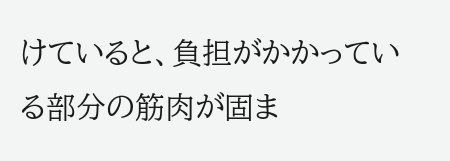けていると、負担がかかっている部分の筋肉が固ま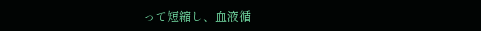って短縮し、血液循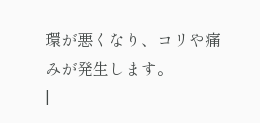環が悪くなり、コリや痛みが発生します。
|